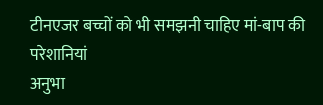टीनएजर बच्चों को भी समझनी चाहिए मां-बाप की परेशानियां
अनुभा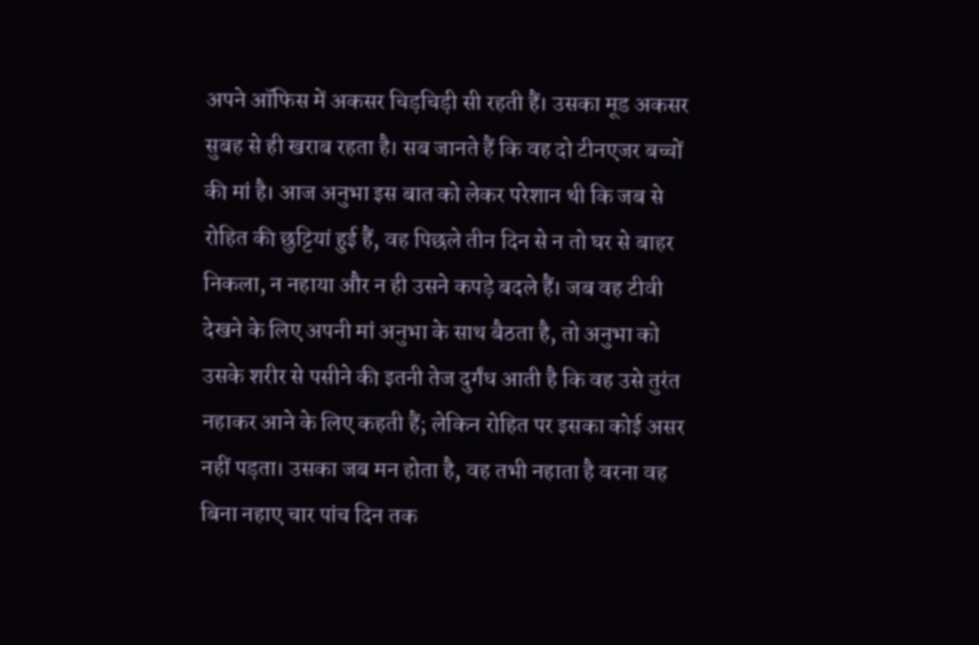अपने ऑफिस में अकसर चिड़चिड़ी सी रहती हैं। उसका मूड अकसर सुबह से ही खराब रहता है। सब जानते हैं कि वह दो टीनएजर बच्चों की मां है। आज अनुभा इस बात को लेकर परेशान थी कि जब से रोहित की छुट्टियां हुई हैं, वह पिछले तीन दिन से न तो घर से बाहर निकला, न नहाया और न ही उसने कपड़े बदले हैं। जब वह टीवी देखने के लिए अपनी मां अनुभा के साथ बैठता है, तो अनुभा को उसके शरीर से पसीने की इतनी तेज दुर्गंध आती है कि वह उसे तुरंत नहाकर आने के लिए कहती हैं; लेकिन रोहित पर इसका कोई असर नहीं पड़ता। उसका जब मन होता है, वह तभी नहाता है वरना वह बिना नहाए चार पांच दिन तक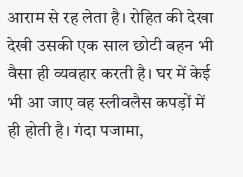आराम से रह लेता है। रोहित की देखा देखी उसकी एक साल छोटी बहन भी वैसा ही व्यवहार करती है। घर में केई भी आ जाए वह स्लीवलैस कपड़ों में ही होती है। गंदा पजामा,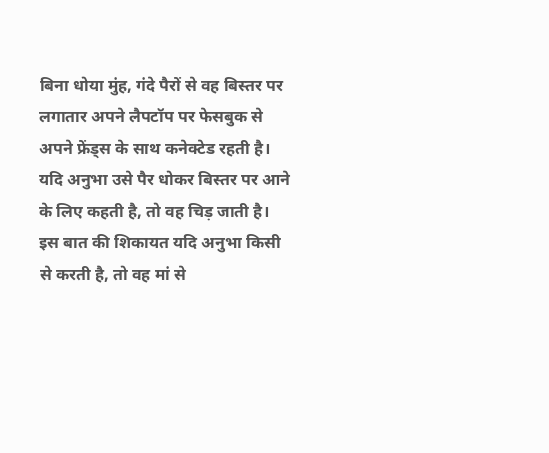बिना धोया मुंह, गंदे पैरों से वह बिस्तर पर लगातार अपने लैपटॉप पर फेसबुक से अपने फ्रेंड्स के साथ कनेक्टेड रहती है। यदि अनुभा उसे पैर धोकर बिस्तर पर आने के लिए कहती है, तो वह चिड़ जाती है। इस बात की शिकायत यदि अनुभा किसी से करती है, तो वह मां से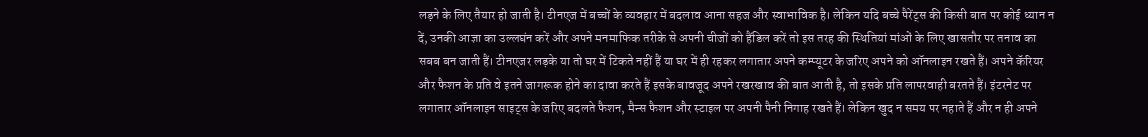लड़ने के लिए तैयार हो जाती है। टीनएज में बच्चों के व्यवहार में बदलाव आना सहज और स्वाभाविक है। लेकिन यदि बच्चे पैरेंट्स की किसी बात पर कोई ध्यान न दें, उनकी आज्ञा का उल्लघंन करें और अपने मनमाफिक तरीके से अपनी चीजों को हैंडिल करें तो इस तरह की स्थितियां मांओं के लिए खासतौर पर तनाव का सबब बन जाती हैं। टीनएजर लड़के या तो घर में टिकते नहीं हैं या घर में ही रहकर लगातार अपने कम्प्यूटर के जरिए अपने को ऑनलाइन रखते हैं। अपने कॅरियर और फैशन के प्रति वे इतने जागरूक होने का दावा करते हैं इसके बावजूद अपने रखरखाव की बात आती है, तो इसके प्रति लापरवाही बरतते हैं। इंटरनेट पर लगातार ऑनलाइन साइट्स के जरिए बदलते फैशन, मैन्स फैशन और स्टाइल पर अपनी पैनी निगाह रखते हैं। लेकिन खुद न समय पर नहाते हैं और न ही अपने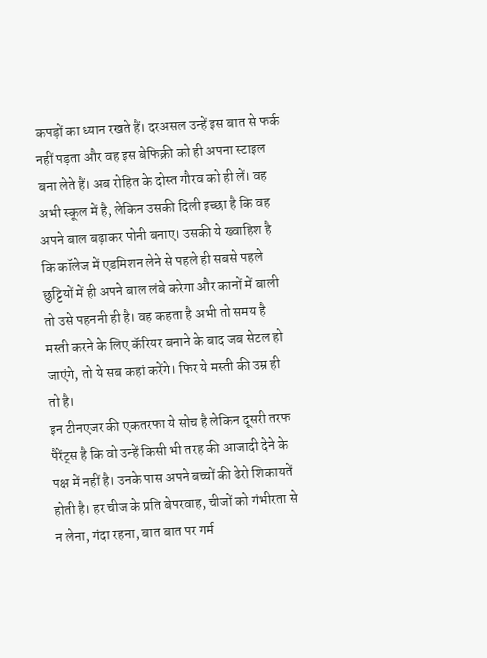कपड़ों का ध्यान रखते हैं। दरअसल उन्हें इस बात से फर्क नहीं पड़ता और वह इस बेफिक्री को ही अपना स्टाइल बना लेते हैं। अब रोहित के दोस्त गौरव को ही लें। वह अभी स्कूल में है, लेकिन उसकी दिली इच्छा है कि वह अपने बाल बढ़ाकर पोनी बनाए। उसकी ये ख्वाहिश है कि कॉलेज में एडमिशन लेने से पहले ही सबसे पहले छुट्टियों में ही अपने बाल लंबे करेगा और कानों में बाली तो उसे पहननी ही है। वह कहता है अभी तो समय है मस्ती करने के लिए कॅरियर बनाने के बाद जब सेटल हो जाएंगे, तो ये सब कहां करेंगे। फिर ये मस्ती की उम्र ही तो है।
इन टीनएजर की एकतरफा ये सोच है लेकिन दूसरी तरफ पैरेंट्स है कि वो उन्हें किसी भी तरह की आजादी देने के पक्ष में नहीं है। उनके पास अपने बच्चों की ढेरो शिकायतें होती है। हर चीज के प्रति बेपरवाह, चीजों को गंभीरता से न लेना, गंदा रहना, बात बात पर गर्म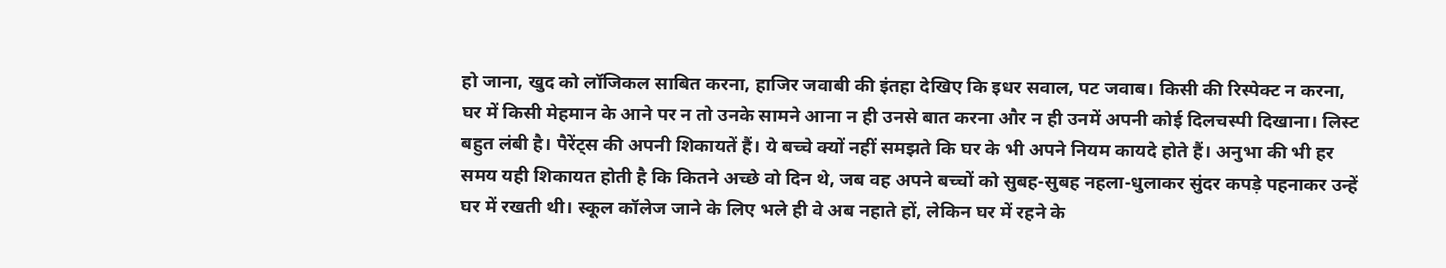हो जाना, खुद को लॉजिकल साबित करना, हाजिर जवाबी की इंतहा देखिए कि इधर सवाल, पट जवाब। किसी की रिस्पेक्ट न करना, घर में किसी मेहमान के आने पर न तो उनके सामने आना न ही उनसे बात करना और न ही उनमें अपनी कोई दिलचस्पी दिखाना। लिस्ट बहुत लंबी है। पैरेंट्स की अपनी शिकायतें हैं। ये बच्चे क्यों नहीं समझते कि घर के भी अपने नियम कायदे होते हैं। अनुभा की भी हर समय यही शिकायत होती है कि कितने अच्छे वो दिन थे, जब वह अपने बच्चों को सुबह-सुबह नहला-धुलाकर सुंदर कपड़े पहनाकर उन्हें घर में रखती थी। स्कूल कॉलेज जाने के लिए भले ही वे अब नहाते हों, लेकिन घर में रहने के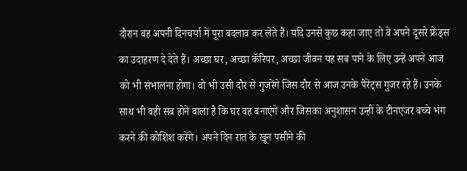दौरान वह अपनी दिनचर्या में पूरा बदलाव कर लेते हैं। यदि उनसे कुछ कहा जाए तो वे अपने दूसरे फ्रेंड्स का उदाहरण दे देते हैं। अच्छा घर, अच्छा कॅरियर, अच्छा जीवन यह सब पाने के लिए उन्हें अपने आज को भी संभालना होगा। वो भी उसी दौर से गुजरेंगे जिस दौर से आज उनके पैरेंट्स गुजर रहे हैं। उनके साथ भी वही सब होने वाला है कि घर वह बनाएंगे और जिसका अनुशासन उन्हीं के टीनएजर बच्चे भंग करने की कोशिश करेंगे। अपने दिन रात के खून पसीने की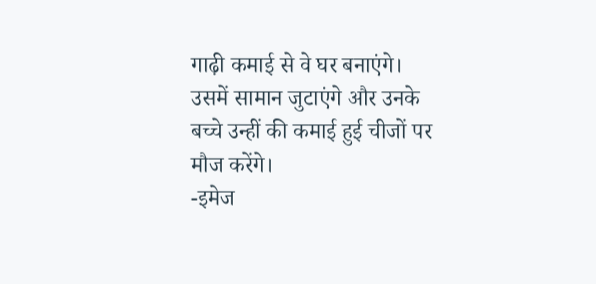गाढ़ी कमाई से वे घर बनाएंगे। उसमें सामान जुटाएंगे और उनके बच्चे उन्हीं की कमाई हुई चीजों पर मौज करेंगे।
-इमेज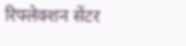रिफ्लेक्शन सेंटर